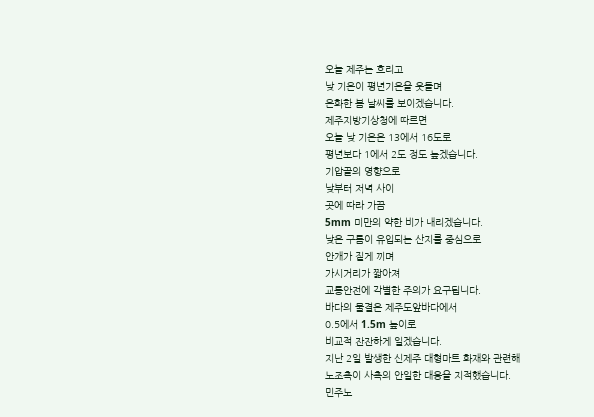오늘 제주는 흐리고
낮 기온이 평년기온을 웃돌며
온화한 봄 날씨를 보이겠습니다.
제주지방기상청에 따르면
오늘 낮 기온은 13에서 16도로
평년보다 1에서 2도 정도 높겠습니다.
기압골의 영향으로
낮부터 저녁 사이
곳에 따라 가끔
5mm 미만의 약한 비가 내리겠습니다.
낮은 구름이 유입되는 산지를 중심으로
안개가 짙게 끼며
가시거리가 짧아져
교통안전에 각별한 주의가 요구됩니다.
바다의 물결은 제주도앞바다에서
0.5에서 1.5m 높이로
비교적 잔잔하게 일겠습니다.
지난 2일 발생한 신제주 대형마트 화재와 관련해
노조측이 사측의 안일한 대응을 지적했습니다.
민주노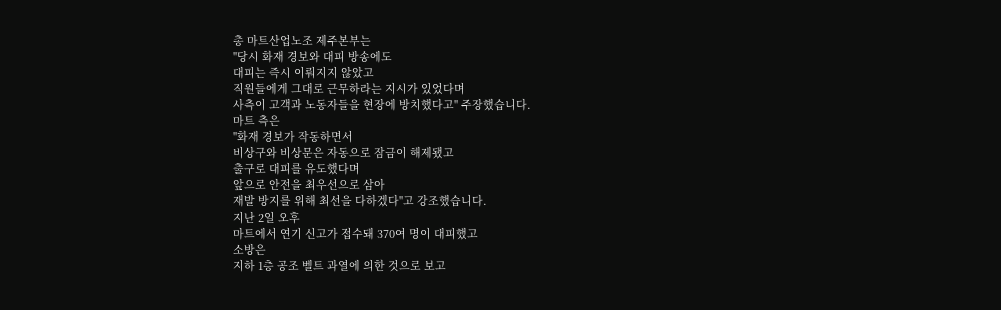총 마트산업노조 제주본부는
"당시 화재 경보와 대피 방송에도
대피는 즉시 이뤄지지 않았고
직원들에게 그대로 근무하라는 지시가 있었다며
사측이 고객과 노동자들을 현장에 방치했다고" 주장했습니다.
마트 측은
"화재 경보가 작동하면서
비상구와 비상문은 자동으로 잠금이 해제됐고
출구로 대피를 유도했다며
앞으로 안전을 최우선으로 삼아
재발 방지를 위해 최선을 다하겠다"고 강조했습니다.
지난 2일 오후
마트에서 연기 신고가 접수돼 370여 명이 대피했고
소방은
지하 1층 공조 벨트 과열에 의한 것으로 보고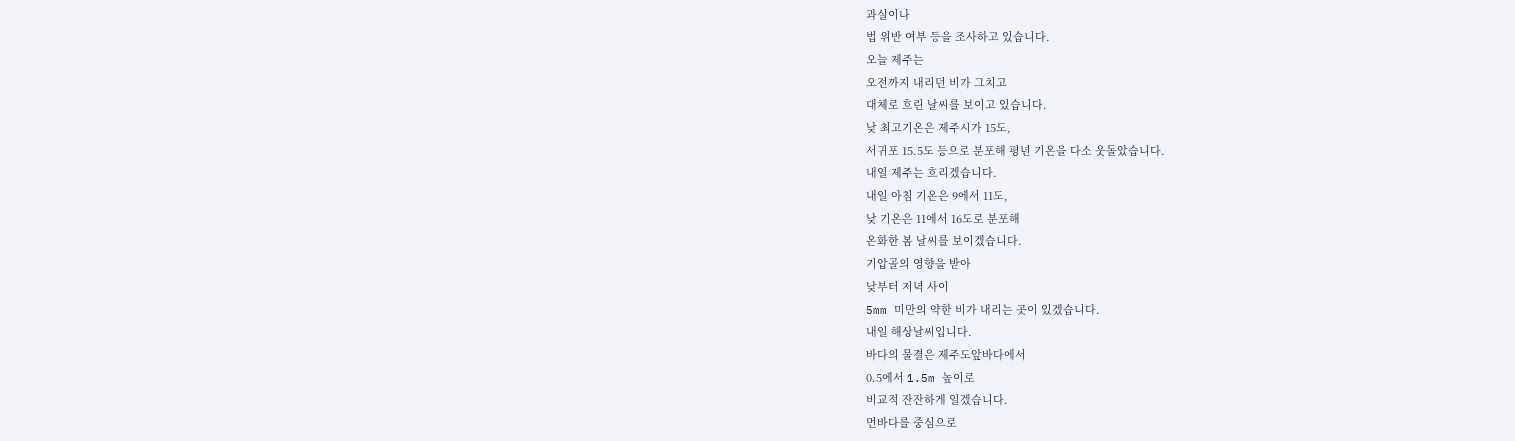과실이나
법 위반 여부 등을 조사하고 있습니다.
오늘 제주는
오전까지 내리던 비가 그치고
대체로 흐린 날씨를 보이고 있습니다.
낮 최고기온은 제주시가 15도,
서귀포 15.5도 등으로 분포해 평년 기온을 다소 웃돌았습니다.
내일 제주는 흐리겠습니다.
내일 아침 기온은 9에서 11도,
낮 기온은 11에서 16도로 분포해
온화한 봄 날씨를 보이겠습니다.
기압골의 영향을 받아
낮부터 저녁 사이
5mm 미만의 약한 비가 내리는 곳이 있겠습니다.
내일 해상날씨입니다.
바다의 물결은 제주도앞바다에서
0.5에서 1.5m 높이로
비교적 잔잔하게 일겠습니다.
먼바다를 중심으로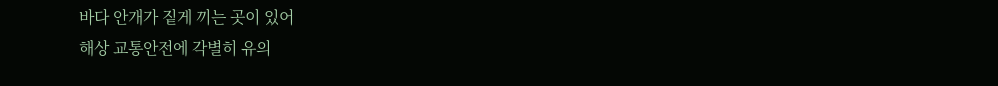바다 안개가 짙게 끼는 곳이 있어
해상 교통안전에 각별히 유의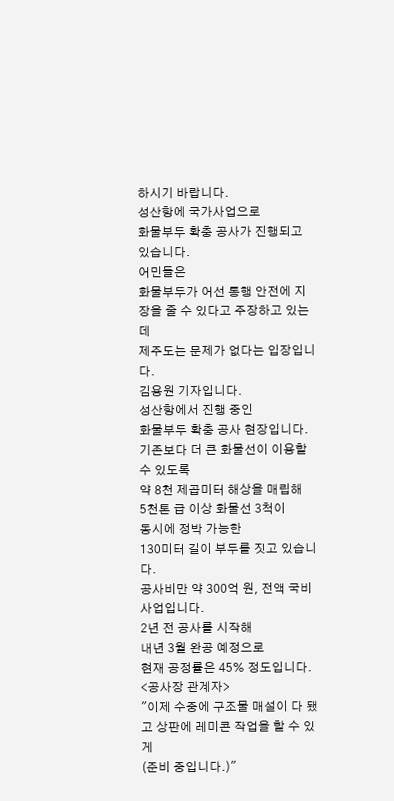하시기 바랍니다.
성산항에 국가사업으로
화물부두 확충 공사가 진행되고 있습니다.
어민들은
화물부두가 어선 통행 안전에 지장을 줄 수 있다고 주장하고 있는데
제주도는 문제가 없다는 입장입니다.
김용원 기자입니다.
성산항에서 진행 중인
화물부두 확충 공사 현장입니다.
기존보다 더 큰 화물선이 이용할 수 있도록
약 8천 제곱미터 해상을 매립해
5천톤 급 이상 화물선 3척이
동시에 정박 가능한
130미터 길이 부두를 짓고 있습니다.
공사비만 약 300억 원, 전액 국비 사업입니다.
2년 전 공사를 시작해
내년 3월 완공 예정으로
현재 공정률은 45% 정도입니다.
<공사장 관계자>
"이제 수중에 구조물 매설이 다 됐고 상판에 레미콘 작업을 할 수 있게
(준비 중입니다.)"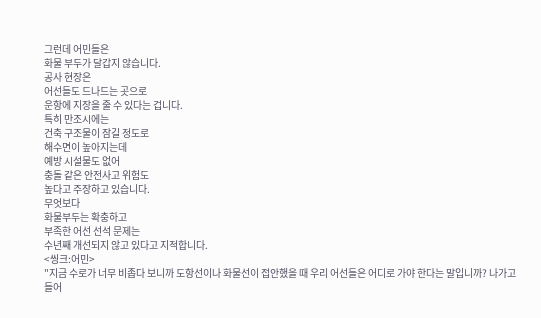그런데 어민들은
화물 부두가 달갑지 않습니다.
공사 현장은
어선들도 드나드는 곳으로
운항에 지장을 줄 수 있다는 겁니다.
특히 만조시에는
건축 구조물이 잠길 정도로
해수면이 높아지는데
예방 시설물도 없어
충돌 같은 안전사고 위험도
높다고 주장하고 있습니다.
무엇보다
화물부두는 확충하고
부족한 어선 선석 문제는
수년째 개선되지 않고 있다고 지적합니다.
<씽크:어민>
"지금 수로가 너무 비좁다 보니까 도항선이나 화물선이 접안했을 때 우리 어선들은 어디로 가야 한다는 말입니까? 나가고 들어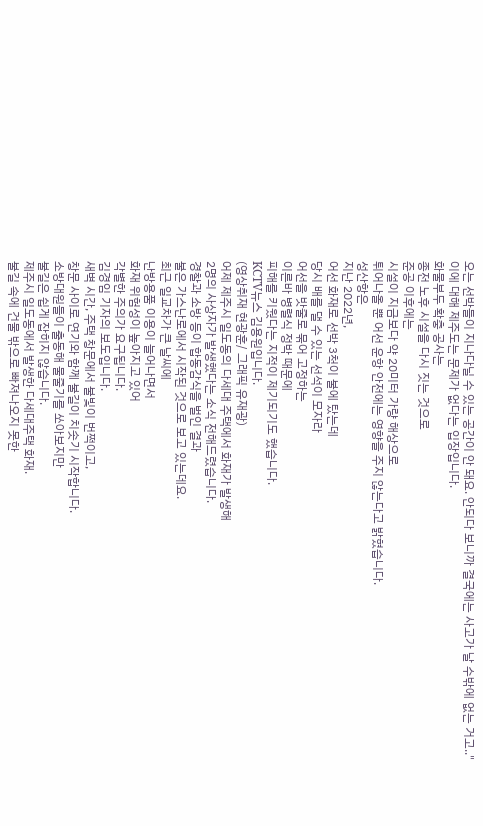오는 선박들이 지나다닐 수 있는 공간이 안 돼요. 안되다 보니까 결국에는 사고가 날 수밖에 없는 거고.."
이에 대해 제주도는 문제가 없다는 입장입니다.
화물부두 확충 공사는
종전 노후 시설을 다시 짓는 것으로
준공 이후에는
시설이 지금보다 약 20미터 가량 해상으로
튀어나올 뿐 어선 운항 안전에는 영향을 주지 않는다고 밝혔습니다.
성산항은
지난 2022년,
어선 화재로 선박 3척이 불에 탔는데
당시 배를 댈 수 있는 선석이 모자라
어선을 밧줄로 묶어 고정하는
이른바 병렬식 정박 때문에
피해를 키웠다는 지적이 제기되기도 했습니다.
KCTV뉴스 김용원입니다.
(영상취재 현광훈/ 그래픽 유재광)
어제 제주시 일도동의 다세대 주택에서 화재가 발생해
2명의 사상자가 발생했다는 소식 전해드렸습니다.
경찰과 소방 등이 합동감식을 벌인 결과
불은 가스난로에서 시작된 것으로 보고 있는데요.
최근 일교차가 큰 날씨에
난방용품 이용이 늘어나면서
화재 위험성이 높아지고 있어
각별한 주의가 요구됩니다.
김경임 기자의 보도입니다.
새벽 시간, 주택 창문에서 불빛이 번쩍이고,
창문 사이로 연기와 함께 불길이 치솟기 시작합니다.
소방대원들이 출동해 물줄기를 쏘아보지만
불길은 쉽게 잡히지 않습니다.
제주시 일도동에서 발생한 다세대주택 화재.
불길 속에 건물 밖으로 빠져나오지 못한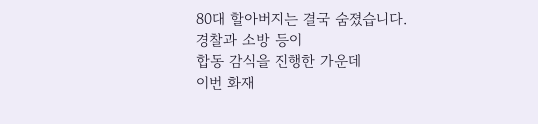80대 할아버지는 결국 숨졌습니다.
경찰과 소방 등이
합동 감식을 진행한 가운데
이번 화재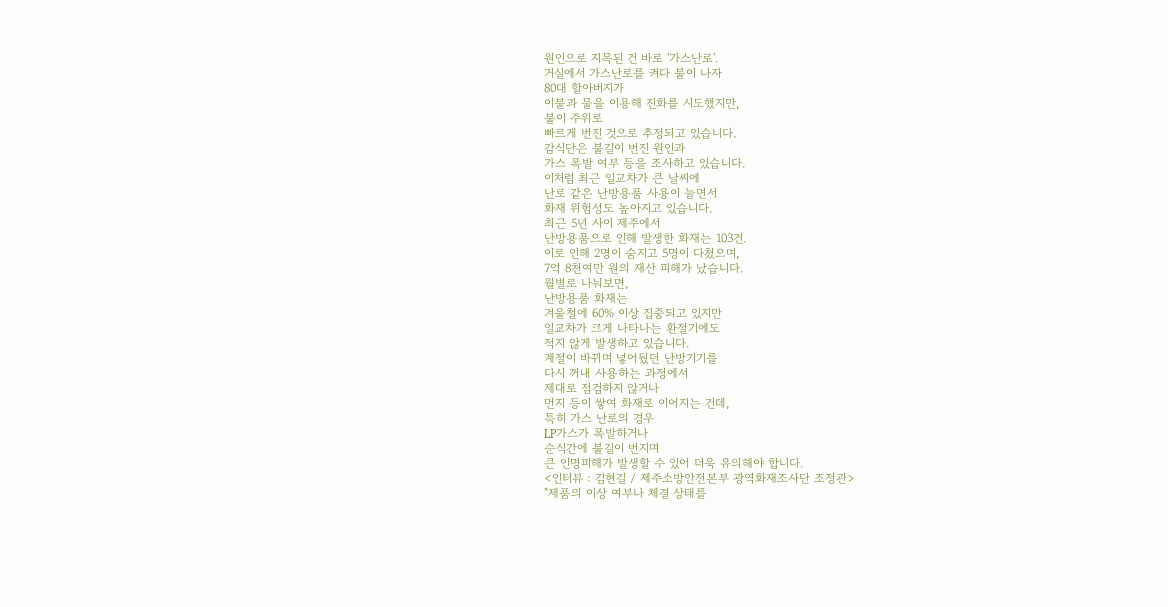원인으로 지목된 건 바로 '가스난로'.
거실에서 가스난로를 켜다 불이 나자
80대 할아버지가
이불과 물을 이용해 진화를 시도했지만,
불이 주위로
빠르게 번진 것으로 추정되고 있습니다.
감식단은 불길이 번진 원인과
가스 폭발 여부 등을 조사하고 있습니다.
이처럼 최근 일교차가 큰 날씨에
난로 같은 난방용품 사용이 늘면서
화재 위험성도 높아지고 있습니다.
최근 5년 사이 제주에서
난방용품으로 인해 발생한 화재는 103건.
이로 인해 2명이 숨지고 5명이 다쳤으며,
7억 8천여만 원의 재산 피해가 났습니다.
월별로 나눠보면,
난방용품 화재는
겨울철에 60% 이상 집중되고 있지만
일교차가 크게 나타나는 환절기에도
적지 않게 발생하고 있습니다.
계절이 바뀌며 넣어뒀던 난방기기를
다시 꺼내 사용하는 과정에서
제대로 점검하지 않거나
먼지 등이 쌓여 화재로 이어지는 건데,
특히 가스 난로의 경우
LP가스가 폭발하거나
순식간에 불길이 번지며
큰 인명피해가 발생할 수 있어 더욱 유의해야 합니다.
<인터뷰 : 김현길 / 제주소방안전본부 광역화재조사단 조정관>
"제품의 이상 여부나 체결 상태를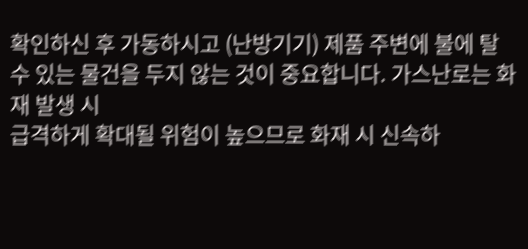확인하신 후 가동하시고 (난방기기) 제품 주변에 불에 탈 수 있는 물건을 두지 않는 것이 중요합니다. 가스난로는 화재 발생 시
급격하게 확대될 위험이 높으므로 화재 시 신속하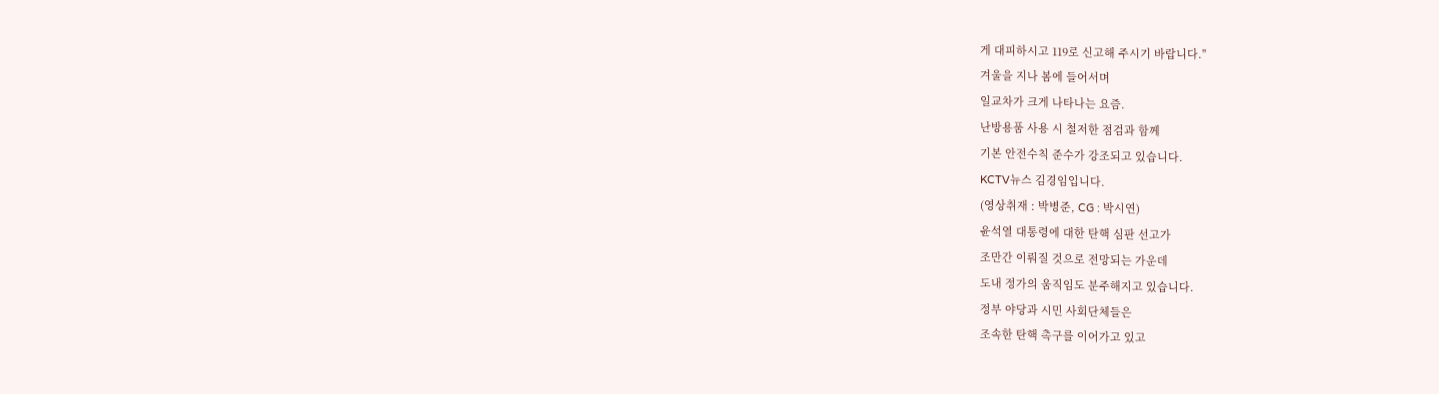게 대피하시고 119로 신고해 주시기 바랍니다."
겨울을 지나 봄에 들어서며
일교차가 크게 나타나는 요즘.
난방용품 사용 시 철저한 점검과 함께
기본 안전수칙 준수가 강조되고 있습니다.
KCTV뉴스 김경임입니다.
(영상취재 : 박병준, CG : 박시연)
윤석열 대통령에 대한 탄핵 심판 선고가
조만간 이뤄질 것으로 전망되는 가운데
도내 정가의 움직임도 분주해지고 있습니다.
정부 야당과 시민 사회단체들은
조속한 탄핵 촉구를 이어가고 있고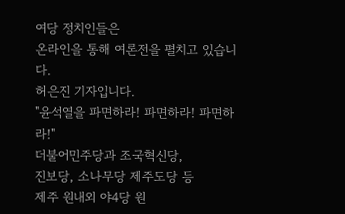여당 정치인들은
온라인을 통해 여론전을 펼치고 있습니다.
허은진 기자입니다.
"윤석열을 파면하라! 파면하라! 파면하라!"
더불어민주당과 조국혁신당,
진보당, 소나무당 제주도당 등
제주 원내외 야4당 원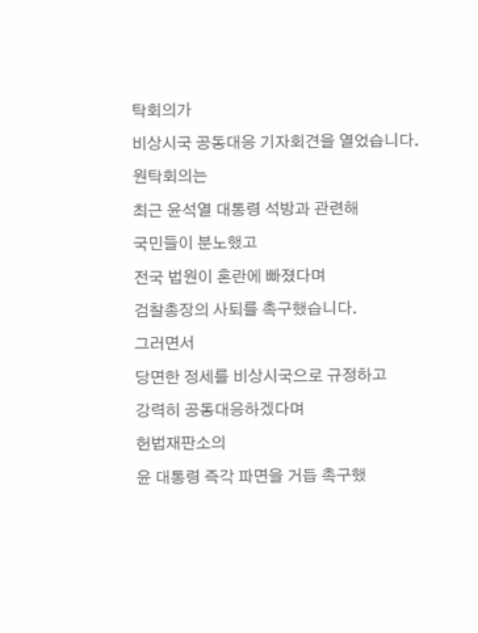탁회의가
비상시국 공동대응 기자회견을 열었습니다.
원탁회의는
최근 윤석열 대통령 석방과 관련해
국민들이 분노했고
전국 법원이 혼란에 빠졌다며
검찰총장의 사퇴를 촉구했습니다.
그러면서
당면한 정세를 비상시국으로 규정하고
강력히 공동대응하겠다며
헌법재판소의
윤 대통령 즉각 파면을 거듭 촉구했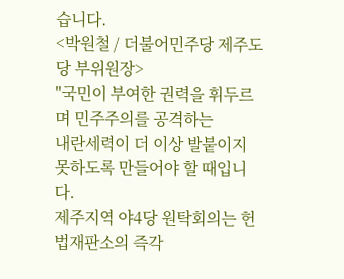습니다.
<박원철 / 더불어민주당 제주도당 부위원장>
"국민이 부여한 권력을 휘두르며 민주주의를 공격하는
내란세력이 더 이상 발붙이지 못하도록 만들어야 할 때입니다.
제주지역 야4당 원탁회의는 헌법재판소의 즉각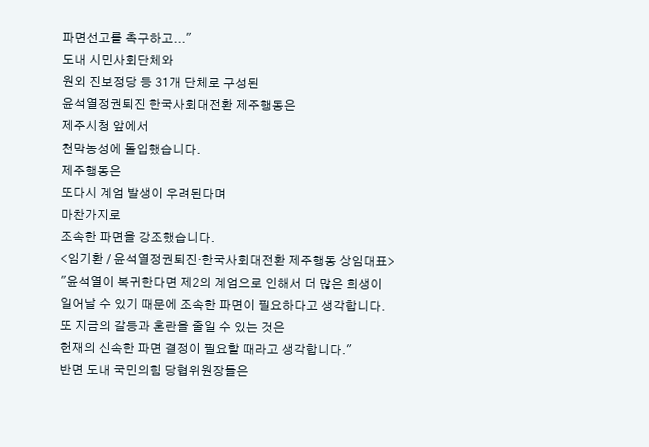파면선고를 촉구하고..."
도내 시민사회단체와
원외 진보정당 등 31개 단체로 구성된
윤석열정권퇴진 한국사회대전환 제주행동은
제주시청 앞에서
천막농성에 돌입했습니다.
제주행동은
또다시 계엄 발생이 우려된다며
마찬가지로
조속한 파면을 강조했습니다.
<임기환 / 윤석열정권퇴진·한국사회대전환 제주행동 상임대표>
"윤석열이 복귀한다면 제2의 계엄으로 인해서 더 많은 희생이
일어날 수 있기 때문에 조속한 파면이 필요하다고 생각합니다.
또 지금의 갈등과 혼란을 줄일 수 있는 것은
헌재의 신속한 파면 결정이 필요할 때라고 생각합니다."
반면 도내 국민의힘 당협위원장들은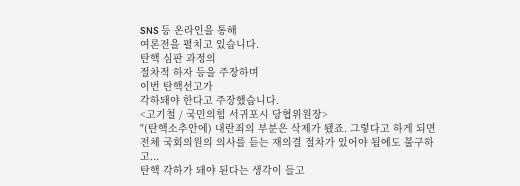SNS 등 온라인을 통해
여론전을 펼치고 있습니다.
탄핵 심판 과정의
절차적 하자 등을 주장하며
이번 탄핵선고가
각하돼야 한다고 주장했습니다.
<고기철 / 국민의힘 서귀포시 당협위원장>
"(탄핵소추안에) 내란죄의 부분은 삭제가 됐죠. 그렇다고 하게 되면 전체 국회의원의 의사를 듣는 재의결 절차가 있어야 됨에도 불구하고...
탄핵 각하가 돼야 된다는 생각이 들고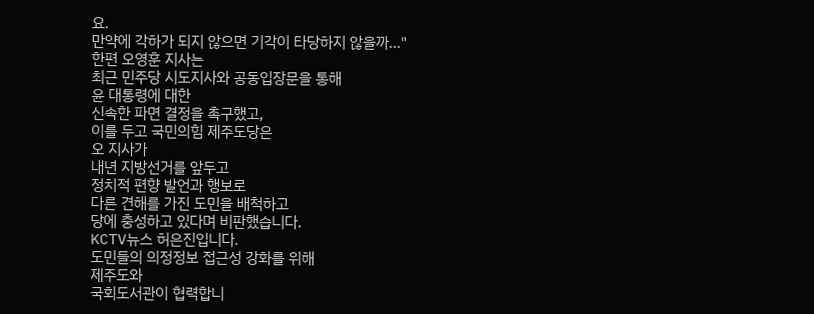요.
만약에 각하가 되지 않으면 기각이 타당하지 않을까..."
한편 오영훈 지사는
최근 민주당 시도지사와 공동입장문을 통해
윤 대통령에 대한
신속한 파면 결정을 촉구했고,
이를 두고 국민의힘 제주도당은
오 지사가
내년 지방선거를 앞두고
정치적 편향 발언과 행보로
다른 견해를 가진 도민을 배척하고
당에 충성하고 있다며 비판했습니다.
KCTV뉴스 허은진입니다.
도민들의 의정정보 접근성 강화를 위해
제주도와
국회도서관이 협력합니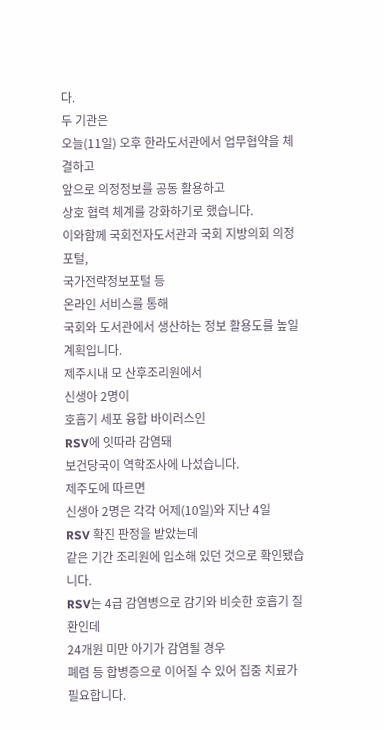다.
두 기관은
오늘(11일) 오후 한라도서관에서 업무협약을 체결하고
앞으로 의정정보를 공동 활용하고
상호 협력 체계를 강화하기로 했습니다.
이와함께 국회전자도서관과 국회 지방의회 의정포털,
국가전략정보포털 등
온라인 서비스를 통해
국회와 도서관에서 생산하는 정보 활용도를 높일 계획입니다.
제주시내 모 산후조리원에서
신생아 2명이
호흡기 세포 융합 바이러스인
RSV에 잇따라 감염돼
보건당국이 역학조사에 나섰습니다.
제주도에 따르면
신생아 2명은 각각 어제(10일)와 지난 4일
RSV 확진 판정을 받았는데
같은 기간 조리원에 입소해 있던 것으로 확인됐습니다.
RSV는 4급 감염병으로 감기와 비슷한 호흡기 질환인데
24개원 미만 아기가 감염될 경우
폐렴 등 합병증으로 이어질 수 있어 집중 치료가 필요합니다.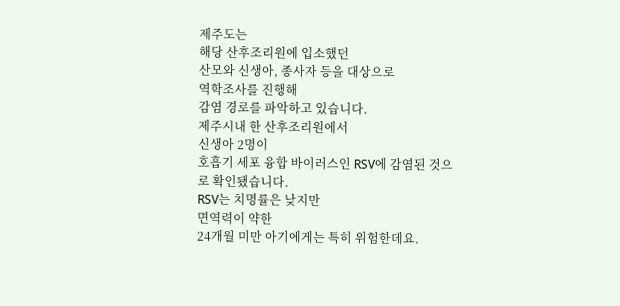제주도는
해당 산후조리원에 입소했던
산모와 신생아, 종사자 등을 대상으로
역학조사를 진행해
감염 경로를 파악하고 있습니다.
제주시내 한 산후조리원에서
신생아 2명이
호흡기 세포 융합 바이러스인 RSV에 감염된 것으로 확인됐습니다.
RSV는 치명률은 낮지만
면역력이 약한
24개월 미만 아기에게는 특히 위험한데요.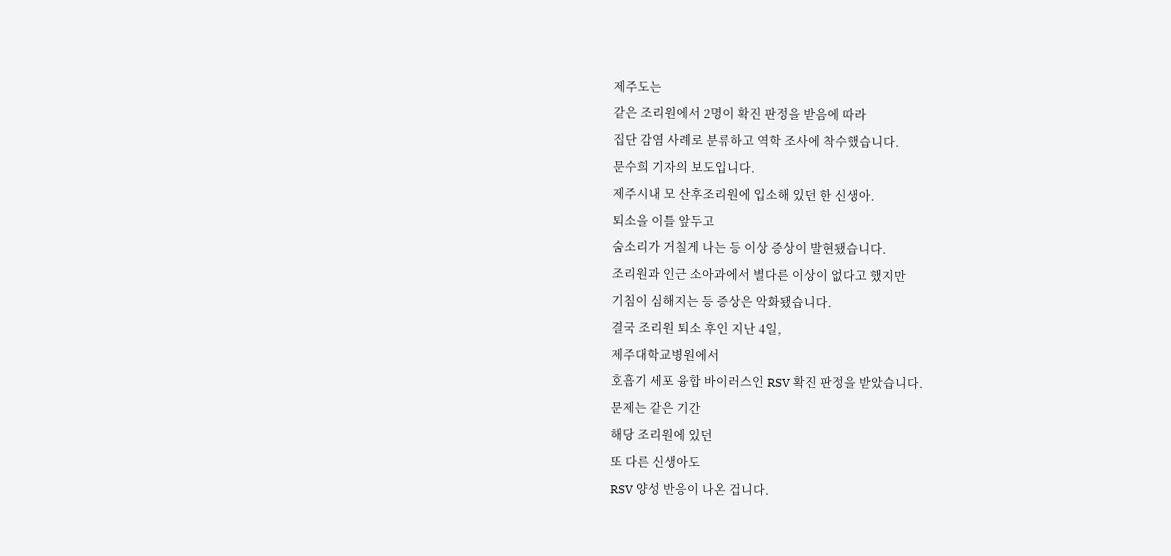제주도는
같은 조리원에서 2명이 확진 판정을 받음에 따라
집단 감염 사례로 분류하고 역학 조사에 착수했습니다.
문수희 기자의 보도입니다.
제주시내 모 산후조리원에 입소해 있던 한 신생아.
퇴소을 이틀 앞두고
숨소리가 거칠게 나는 등 이상 증상이 발현됐습니다.
조리원과 인근 소아과에서 별다른 이상이 없다고 했지만
기침이 심해지는 등 증상은 악화됐습니다.
결국 조리원 퇴소 후인 지난 4일,
제주대학교병원에서
호흡기 세포 융합 바이러스인 RSV 확진 판정을 받았습니다.
문제는 같은 기간
해당 조리원에 있던
또 다른 신생아도
RSV 양성 반응이 나온 겁니다.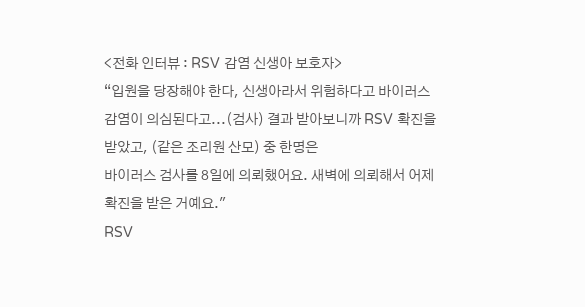<전화 인터뷰 : RSV 감염 신생아 보호자>
“입원을 당장해야 한다, 신생아라서 위험하다고 바이러스 감염이 의심된다고...(검사) 결과 받아보니까 RSV 확진을 받았고, (같은 조리원 산모) 중 한명은
바이러스 검사를 8일에 의뢰했어요. 새벽에 의뢰해서 어제 확진을 받은 거예요."
RSV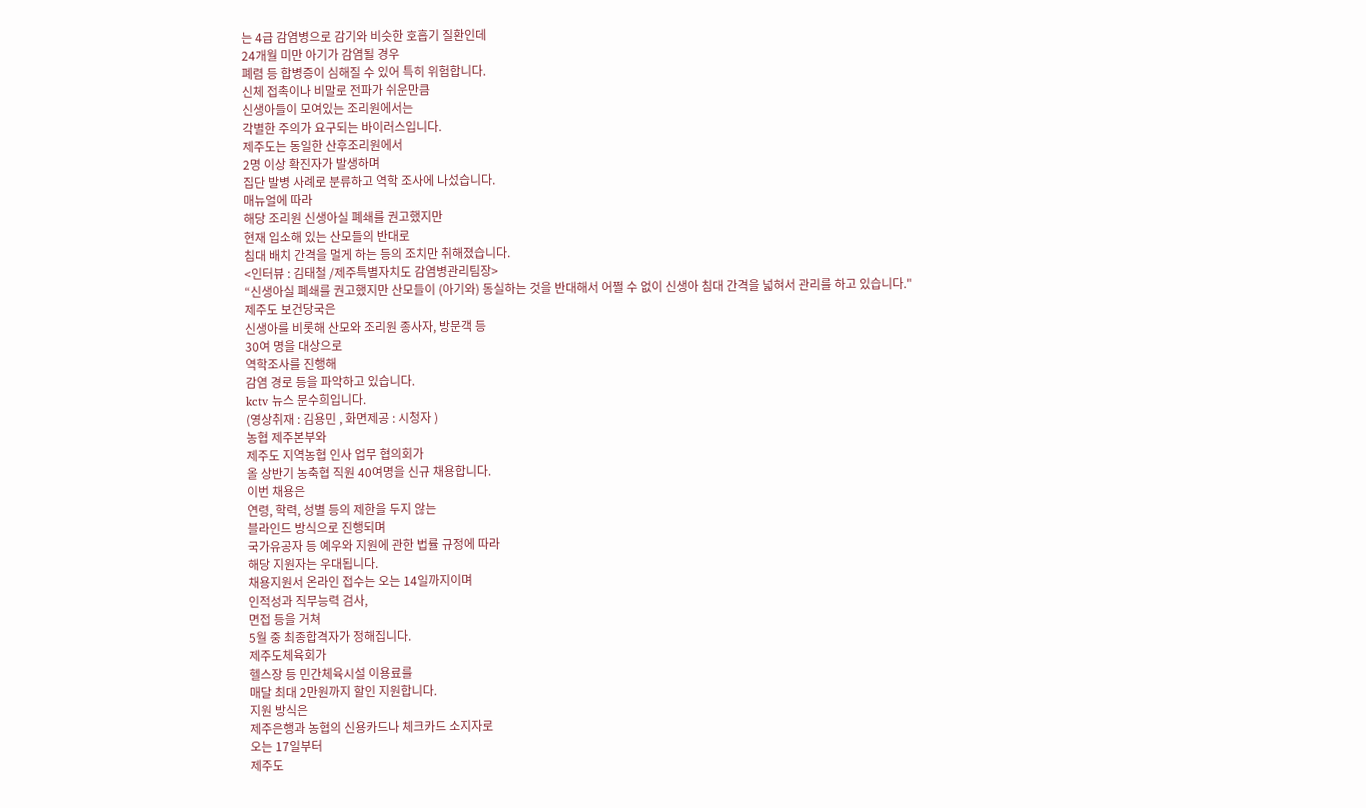는 4급 감염병으로 감기와 비슷한 호흡기 질환인데
24개월 미만 아기가 감염될 경우
폐렴 등 합병증이 심해질 수 있어 특히 위험합니다.
신체 접촉이나 비말로 전파가 쉬운만큼
신생아들이 모여있는 조리원에서는
각별한 주의가 요구되는 바이러스입니다.
제주도는 동일한 산후조리원에서
2명 이상 확진자가 발생하며
집단 발병 사례로 분류하고 역학 조사에 나섰습니다.
매뉴얼에 따라
해당 조리원 신생아실 폐쇄를 권고했지만
현재 입소해 있는 산모들의 반대로
침대 배치 간격을 멀게 하는 등의 조치만 취해졌습니다.
<인터뷰 : 김태철 /제주특별자치도 감염병관리팀장>
“신생아실 폐쇄를 권고했지만 산모들이 (아기와) 동실하는 것을 반대해서 어쩔 수 없이 신생아 침대 간격을 넓혀서 관리를 하고 있습니다."
제주도 보건당국은
신생아를 비롯해 산모와 조리원 종사자, 방문객 등
30여 명을 대상으로
역학조사를 진행해
감염 경로 등을 파악하고 있습니다.
kctv 뉴스 문수희입니다.
(영상취재 : 김용민 , 화면제공 : 시청자 )
농협 제주본부와
제주도 지역농협 인사 업무 협의회가
올 상반기 농축협 직원 40여명을 신규 채용합니다.
이번 채용은
연령, 학력, 성별 등의 제한을 두지 않는
블라인드 방식으로 진행되며
국가유공자 등 예우와 지원에 관한 법률 규정에 따라
해당 지원자는 우대됩니다.
채용지원서 온라인 접수는 오는 14일까지이며
인적성과 직무능력 검사,
면접 등을 거쳐
5월 중 최종합격자가 정해집니다.
제주도체육회가
헬스장 등 민간체육시설 이용료를
매달 최대 2만원까지 할인 지원합니다.
지원 방식은
제주은행과 농협의 신용카드나 체크카드 소지자로
오는 17일부터
제주도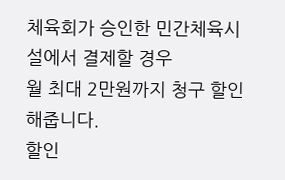체육회가 승인한 민간체육시설에서 결제할 경우
월 최대 2만원까지 청구 할인해줍니다.
할인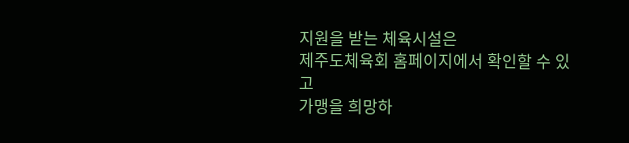지원을 받는 체육시설은
제주도체육회 홈페이지에서 확인할 수 있고
가맹을 희망하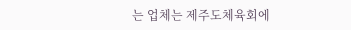는 업체는 제주도체육회에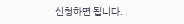신청하면 됩니다.